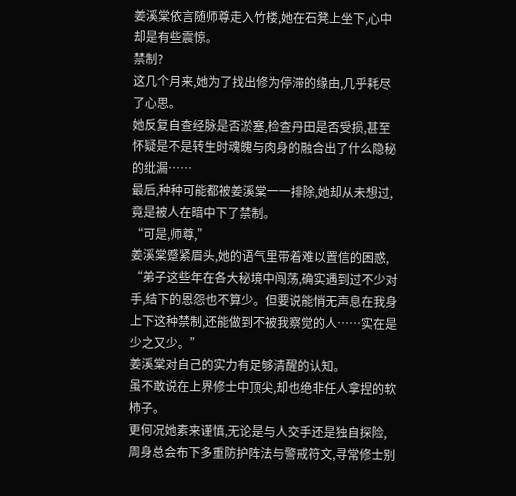姜溪棠依言随师尊走入竹楼,她在石凳上坐下,心中却是有些震惊。
禁制?
这几个月来,她为了找出修为停滞的缘由,几乎耗尽了心思。
她反复自查经脉是否淤塞,检查丹田是否受损,甚至怀疑是不是转生时魂魄与肉身的融合出了什么隐秘的纰漏……
最后,种种可能都被姜溪棠一一排除,她却从未想过,竟是被人在暗中下了禁制。
“可是,师尊,”
姜溪棠蹙紧眉头,她的语气里带着难以置信的困惑,
“弟子这些年在各大秘境中闯荡,确实遇到过不少对手,结下的恩怨也不算少。但要说能悄无声息在我身上下这种禁制,还能做到不被我察觉的人……实在是少之又少。”
姜溪棠对自己的实力有足够清醒的认知。
虽不敢说在上界修士中顶尖,却也绝非任人拿捏的软柿子。
更何况她素来谨慎,无论是与人交手还是独自探险,周身总会布下多重防护阵法与警戒符文,寻常修士别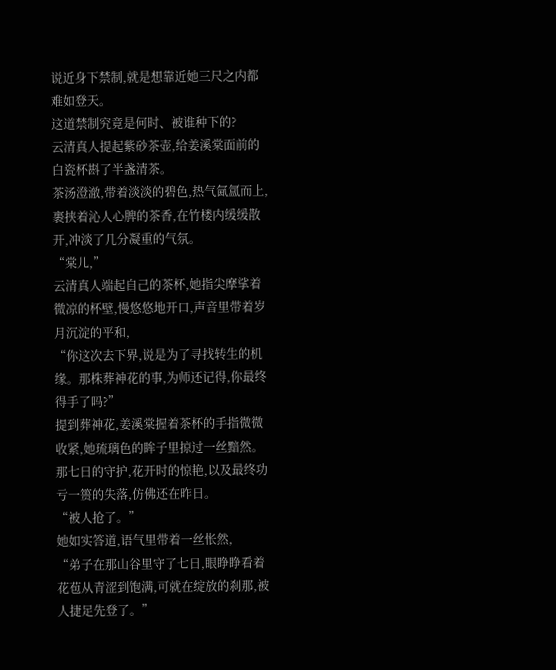说近身下禁制,就是想靠近她三尺之内都难如登天。
这道禁制究竟是何时、被谁种下的?
云清真人提起紫砂茶壶,给姜溪棠面前的白瓷杯斟了半盏清茶。
茶汤澄澈,带着淡淡的碧色,热气氤氲而上,裹挟着沁人心脾的茶香,在竹楼内缓缓散开,冲淡了几分凝重的气氛。
“棠儿,”
云清真人端起自己的茶杯,她指尖摩挲着微凉的杯壁,慢悠悠地开口,声音里带着岁月沉淀的平和,
“你这次去下界,说是为了寻找转生的机缘。那株葬神花的事,为师还记得,你最终得手了吗?”
提到葬神花,姜溪棠握着茶杯的手指微微收紧,她琉璃色的眸子里掠过一丝黯然。
那七日的守护,花开时的惊艳,以及最终功亏一篑的失落,仿佛还在昨日。
“被人抢了。”
她如实答道,语气里带着一丝怅然,
“弟子在那山谷里守了七日,眼睁睁看着花苞从青涩到饱满,可就在绽放的刹那,被人捷足先登了。”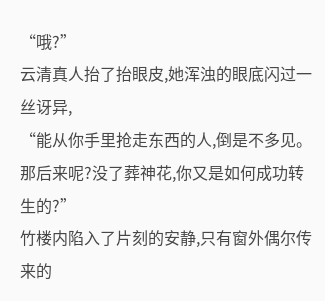“哦?”
云清真人抬了抬眼皮,她浑浊的眼底闪过一丝讶异,
“能从你手里抢走东西的人,倒是不多见。那后来呢?没了葬神花,你又是如何成功转生的?”
竹楼内陷入了片刻的安静,只有窗外偶尔传来的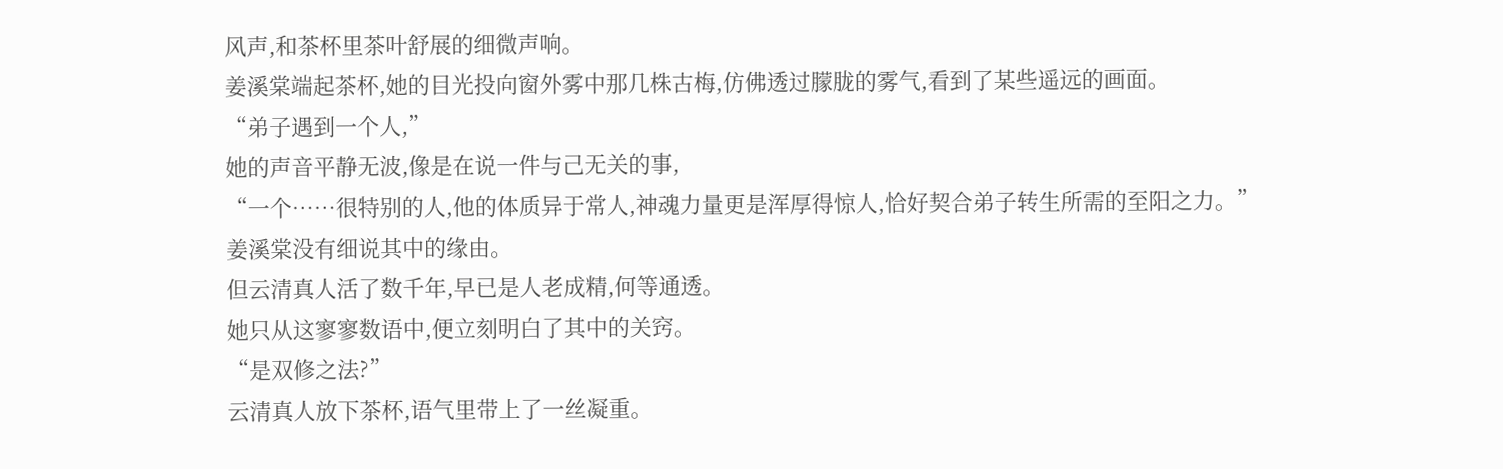风声,和茶杯里茶叶舒展的细微声响。
姜溪棠端起茶杯,她的目光投向窗外雾中那几株古梅,仿佛透过朦胧的雾气,看到了某些遥远的画面。
“弟子遇到一个人,”
她的声音平静无波,像是在说一件与己无关的事,
“一个……很特别的人,他的体质异于常人,神魂力量更是浑厚得惊人,恰好契合弟子转生所需的至阳之力。”
姜溪棠没有细说其中的缘由。
但云清真人活了数千年,早已是人老成精,何等通透。
她只从这寥寥数语中,便立刻明白了其中的关窍。
“是双修之法?”
云清真人放下茶杯,语气里带上了一丝凝重。